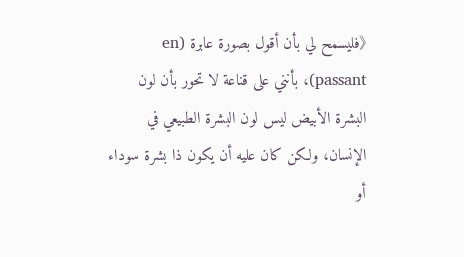《فليسمح لي بأن أقول بصورة عابرة (en passant)، بأنني على قناعة لا تحور بأن لون البشرة الأبيض ليس لون البشرة الطبيعي في الإنسان، ولكن كان عليه أن يكون ذا بشرة سوداء أو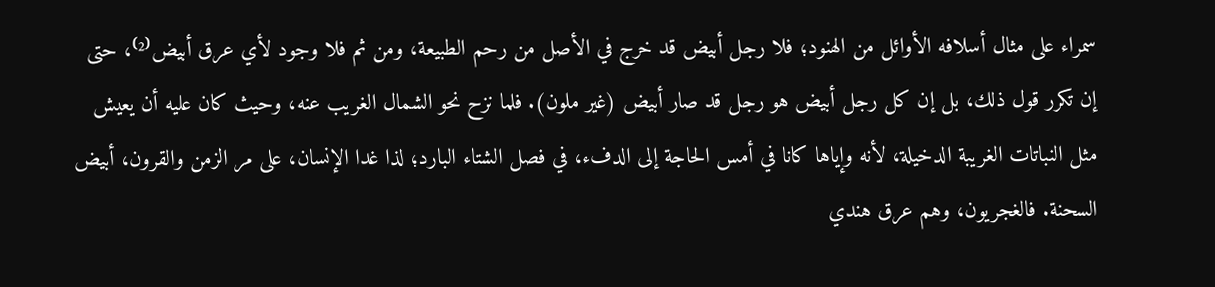سمراء على مثال أسلافه الأوائل من الهنود؛ فلا رجل أبيض قد خرج في الأصل من رحم الطبيعة، ومن ثم فلا وجود لأي عرق أبيض⁽²⁾، حتى إن تكرر قول ذلك، بل إن كل رجل أبيض هو رجل قد صار أبيض (غير ملون). فلما نزح نحو الشمال الغريب عنه، وحيث كان عليه أن يعيش مثل النباتات الغريبة الدخيلة، لأنه وإياها كانا في أمس الحاجة إلى الدفء، في فصل الشتاء البارد؛ لذا غدا الإنسان، على مر الزمن والقرون، أبيض السحنة. فالغجريون، وهم عرق هندي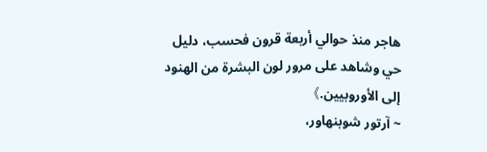هاجر منذ حوالي أربعة قرون فحسب، دليل حي وشاهد على مرور لون البشرة من الهنود إلى الأوروبيين.》
~ آرتور شوبنهاور،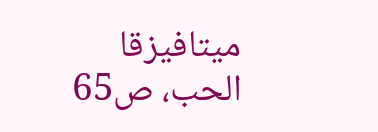ميتافيزقا الحب، ص65